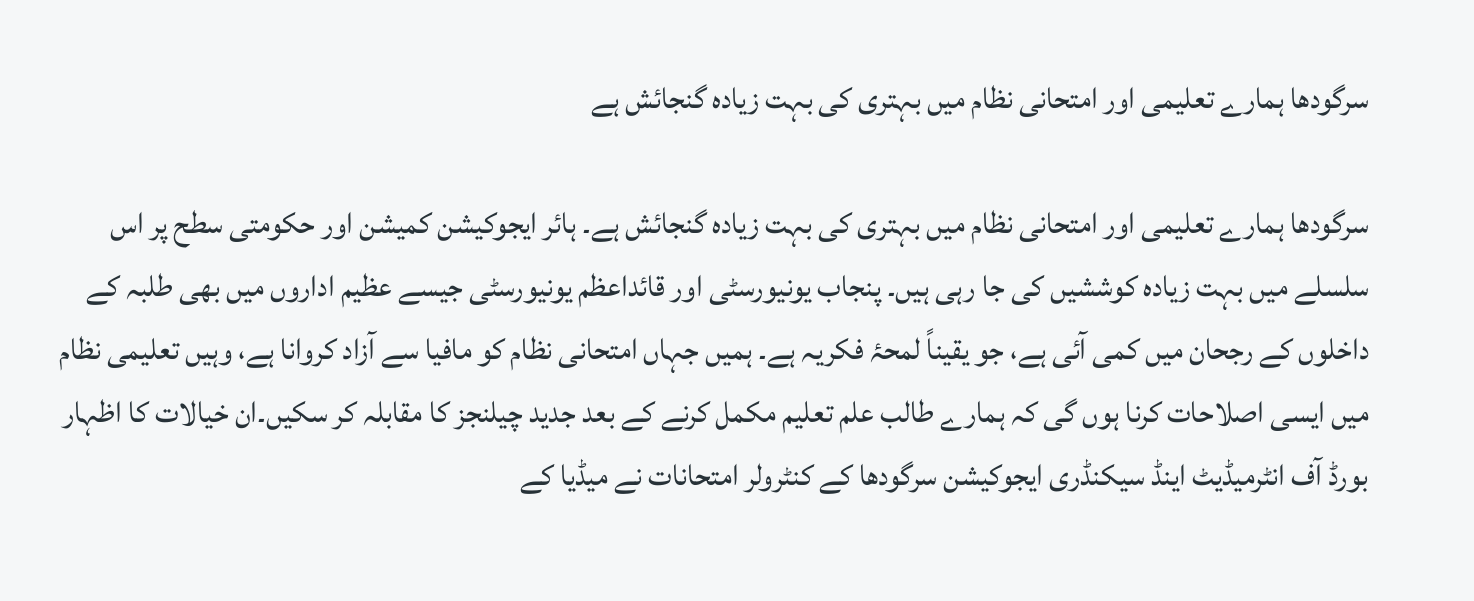سرگودھا ہمارے تعلیمی اور امتحانی نظام میں بہتری کی بہت زیادہ گنجائش ہے

سرگودھا ہمارے تعلیمی اور امتحانی نظام میں بہتری کی بہت زیادہ گنجائش ہے۔ ہائر ایجوکیشن کمیشن اور حکومتی سطح پر اس سلسلے میں بہت زیادہ کوششیں کی جا رہی ہیں۔ پنجاب یونیورسٹی اور قائداعظم یونیورسٹی جیسے عظیم اداروں میں بھی طلبہ کے داخلوں کے رجحان میں کمی آئی ہے، جو یقیناً لمحۂ فکریہ ہے۔ ہمیں جہاں امتحانی نظام کو مافیا سے آزاد کروانا ہے، وہیں تعلیمی نظام میں ایسی اصلاحات کرنا ہوں گی کہ ہمارے طالب علم تعلیم مکمل کرنے کے بعد جدید چیلنجز کا مقابلہ کر سکیں۔ان خیالات کا اظہار بورڈ آف انٹرمیڈیٹ اینڈ سیکنڈری ایجوکیشن سرگودھا کے کنٹرولر امتحانات نے میڈیا کے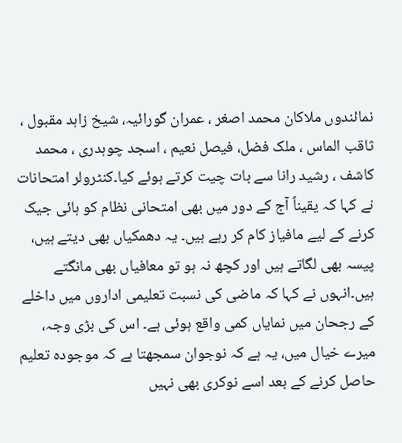نمائندوں ملاکان محمد اصغر ، عمران گورائیہ، شیخ زاہد مقبول ، ثاقب الماس ، ملک فضل، فیصل نعیم ، اسجد چوہدری ، محمد کاشف ، رشید رانا سے بات چیت کرتے ہوئے کیا۔کنٹرولر امتحانات نے کہا کہ یقیناً آج کے دور میں بھی امتحانی نظام کو ہائی جیک کرنے کے لیے مافیاز کام کر رہے ہیں۔ یہ دھمکیاں بھی دیتے ہیں، پیسہ بھی لگاتے ہیں اور کچھ نہ ہو تو معافیاں بھی مانگتے ہیں۔انہوں نے کہا کہ ماضی کی نسبت تعلیمی اداروں میں داخلے کے رجحان میں نمایاں کمی واقع ہوئی ہے۔ اس کی بڑی وجہ، میرے خیال میں، یہ ہے کہ نوجوان سمجھتا ہے کہ موجودہ تعلیم حاصل کرنے کے بعد اسے نوکری بھی نہیں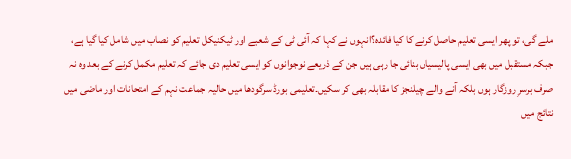ملے گی، تو پھر ایسی تعلیم حاصل کرنے کا کیا فائدہ؟انہوں نے کہا کہ آئی ٹی کے شعبے اور ٹیکنیکل تعلیم کو نصاب میں شامل کیا گیا ہے، جبکہ مستقبل میں بھی ایسی پالیسیاں بنائی جا رہی ہیں جن کے ذریعے نوجوانوں کو ایسی تعلیم دی جائے کہ تعلیم مکمل کرنے کے بعد وہ نہ صرف برسرِ روزگار ہوں بلکہ آنے والے چیلنجز کا مقابلہ بھی کر سکیں۔تعلیمی بورڈ سرگودھا میں حالیہ جماعت نہم کے امتحانات اور ماضی میں نتائج میں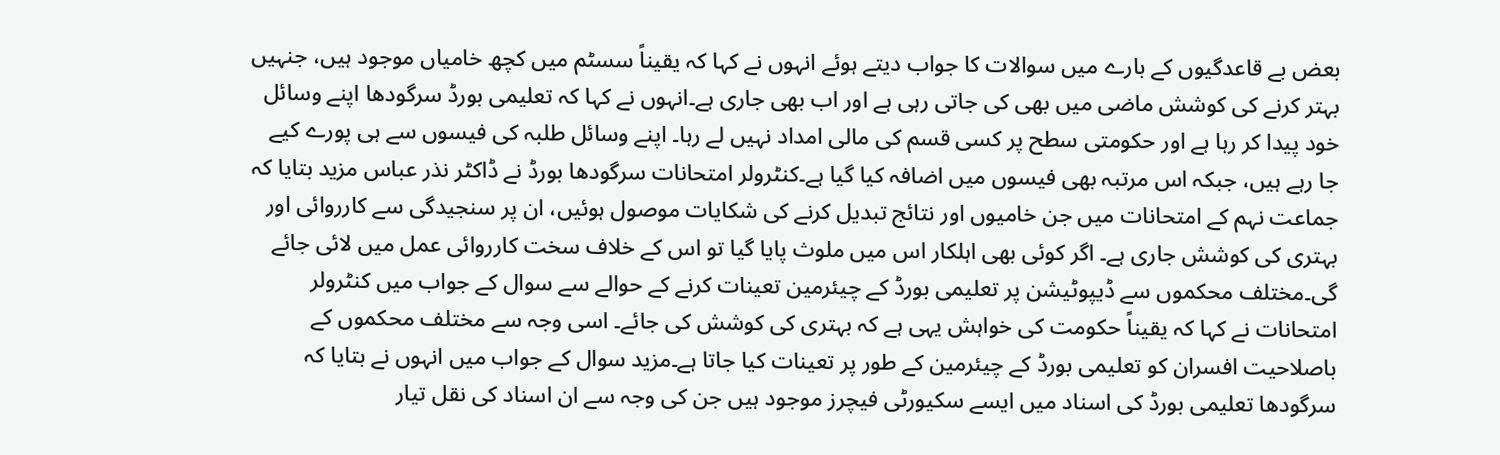بعض بے قاعدگیوں کے بارے میں سوالات کا جواب دیتے ہوئے انہوں نے کہا کہ یقیناً سسٹم میں کچھ خامیاں موجود ہیں، جنہیں بہتر کرنے کی کوشش ماضی میں بھی کی جاتی رہی ہے اور اب بھی جاری ہے۔انہوں نے کہا کہ تعلیمی بورڈ سرگودھا اپنے وسائل خود پیدا کر رہا ہے اور حکومتی سطح پر کسی قسم کی مالی امداد نہیں لے رہا۔ اپنے وسائل طلبہ کی فیسوں سے ہی پورے کیے جا رہے ہیں، جبکہ اس مرتبہ بھی فیسوں میں اضافہ کیا گیا ہے۔کنٹرولر امتحانات سرگودھا بورڈ نے ڈاکٹر نذر عباس مزید بتایا کہ جماعت نہم کے امتحانات میں جن خامیوں اور نتائج تبدیل کرنے کی شکایات موصول ہوئیں، ان پر سنجیدگی سے کارروائی اور بہتری کی کوشش جاری ہے۔ اگر کوئی بھی اہلکار اس میں ملوث پایا گیا تو اس کے خلاف سخت کارروائی عمل میں لائی جائے گی۔مختلف محکموں سے ڈیپوٹیشن پر تعلیمی بورڈ کے چیئرمین تعینات کرنے کے حوالے سے سوال کے جواب میں کنٹرولر امتحانات نے کہا کہ یقیناً حکومت کی خواہش یہی ہے کہ بہتری کی کوشش کی جائے۔ اسی وجہ سے مختلف محکموں کے باصلاحیت افسران کو تعلیمی بورڈ کے چیئرمین کے طور پر تعینات کیا جاتا ہے۔مزید سوال کے جواب میں انہوں نے بتایا کہ سرگودھا تعلیمی بورڈ کی اسناد میں ایسے سکیورٹی فیچرز موجود ہیں جن کی وجہ سے ان اسناد کی نقل تیار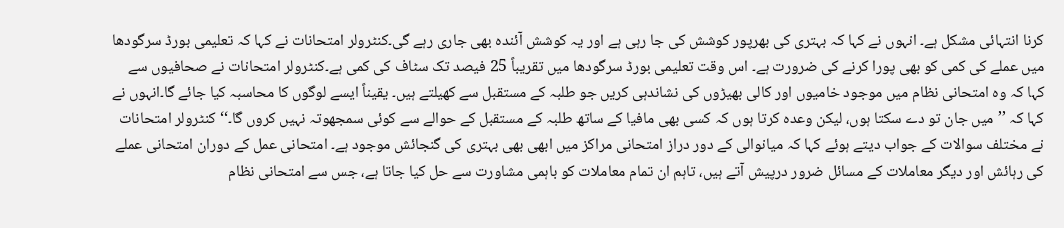کرنا انتہائی مشکل ہے۔ انہوں نے کہا کہ بہتری کی بھرپور کوشش کی جا رہی ہے اور یہ کوشش آئندہ بھی جاری رہے گی۔کنٹرولر امتحانات نے کہا کہ تعلیمی بورڈ سرگودھا میں عملے کی کمی کو بھی پورا کرنے کی ضرورت ہے۔ اس وقت تعلیمی بورڈ سرگودھا میں تقریباً 25 فیصد تک سٹاف کی کمی ہے۔کنٹرولر امتحانات نے صحافیوں سے کہا کہ وہ امتحانی نظام میں موجود خامیوں اور کالی بھیڑوں کی نشاندہی کریں جو طلبہ کے مستقبل سے کھیلتے ہیں۔ یقیناً ایسے لوگوں کا محاسبہ کیا جائے گا۔انہوں نے کہا کہ ’’میں جان تو دے سکتا ہوں، لیکن وعدہ کرتا ہوں کہ کسی بھی مافیا کے ساتھ طلبہ کے مستقبل کے حوالے سے کوئی سمجھوتہ نہیں کروں گا۔‘‘کنٹرولر امتحانات نے مختلف سوالات کے جواب دیتے ہوئے کہا کہ میانوالی کے دور دراز امتحانی مراکز میں ابھی بھی بہتری کی گنجائش موجود ہے۔ امتحانی عمل کے دوران امتحانی عملے کی رہائش اور دیگر معاملات کے مسائل ضرور درپیش آتے ہیں، تاہم ان تمام معاملات کو باہمی مشاورت سے حل کیا جاتا ہے، جس سے امتحانی نظام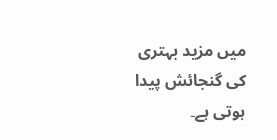میں مزید بہتری کی گنجائش پیدا ہوتی ہے۔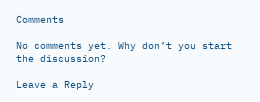Comments

No comments yet. Why don’t you start the discussion?

Leave a Reply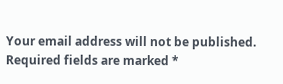Your email address will not be published. Required fields are marked *